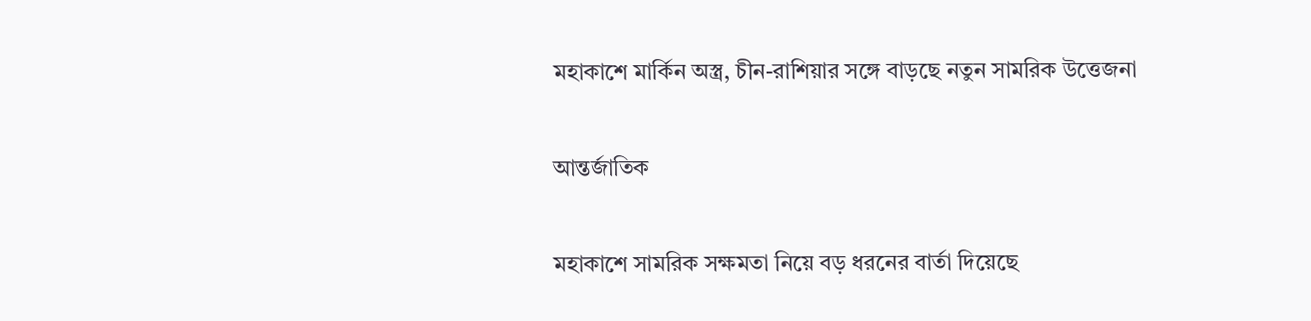মহাকাশে মার্কিন অস্ত্র, চীন-রাশিয়ার সঙ্গে বাড়ছে নতুন সামরিক উত্তেজনা

আন্তর্জাতিক

মহাকাশে সামরিক সক্ষমতা নিয়ে বড় ধরনের বার্তা দিয়েছে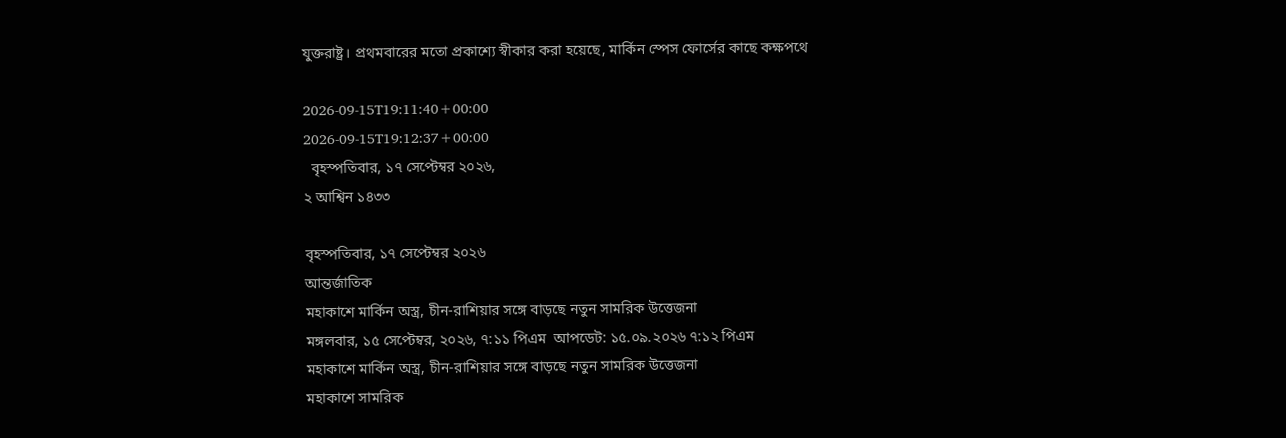যুক্তরাষ্ট্র। প্রথমবারের মতো প্রকাশ্যে স্বীকার করা হয়েছে, মার্কিন স্পেস ফোর্সের কাছে কক্ষপথে

2026-09-15T19:11:40+00:00
2026-09-15T19:12:37+00:00
  বৃহস্পতিবার, ১৭ সেপ্টেম্বর ২০২৬,
২ আশ্বিন ১৪৩৩

বৃহস্পতিবার, ১৭ সেপ্টেম্বর ২০২৬
আন্তর্জাতিক
মহাকাশে মার্কিন অস্ত্র, চীন-রাশিয়ার সঙ্গে বাড়ছে নতুন সামরিক উত্তেজনা
মঙ্গলবার, ১৫ সেপ্টেম্বর, ২০২৬, ৭:১১ পিএম  আপডেট: ১৫.০৯.২০২৬ ৭:১২ পিএম
মহাকাশে মার্কিন অস্ত্র, চীন-রাশিয়ার সঙ্গে বাড়ছে নতুন সামরিক উত্তেজনা
মহাকাশে সামরিক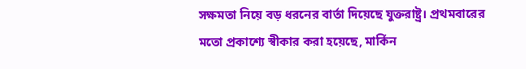সক্ষমতা নিয়ে বড় ধরনের বার্তা দিয়েছে যুক্তরাষ্ট্র। প্রথমবারের মতো প্রকাশ্যে স্বীকার করা হয়েছে, মার্কিন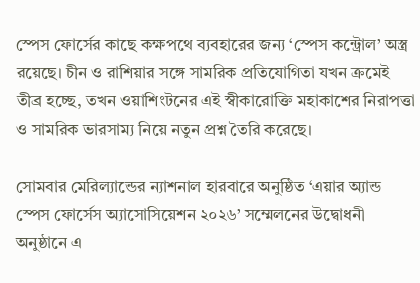স্পেস ফোর্সের কাছে কক্ষপথে ব্যবহারের জন্য ‘স্পেস কন্ট্রোল’ অস্ত্র রয়েছে। চীন ও রাশিয়ার সঙ্গে সামরিক প্রতিযোগিতা যখন ক্রমেই তীব্র হচ্ছে, তখন ওয়াশিংটনের এই স্বীকারোক্তি মহাকাশের নিরাপত্তা ও সামরিক ভারসাম্য নিয়ে নতুন প্রশ্ন তৈরি করেছে।

সোমবার মেরিল্যান্ডের ন্যাশনাল হারবারে অনুষ্ঠিত ‘এয়ার অ্যান্ড স্পেস ফোর্সেস অ্যাসোসিয়েশন ২০২৬’ সম্মেলনের উদ্বোধনী অনুষ্ঠানে এ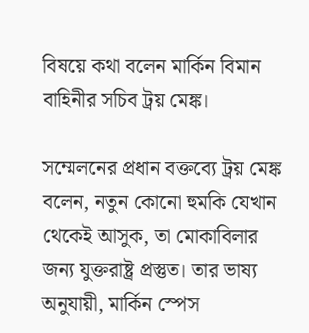বিষয়ে কথা বলেন মার্কিন বিমান বাহিনীর সচিব ট্রয় মেঙ্ক।

সম্মেলনের প্রধান বক্তব্যে ট্রয় মেঙ্ক বলেন, নতুন কোনো হুমকি যেখান থেকেই আসুক, তা মোকাবিলার জন্য যুক্তরাষ্ট্র প্রস্তুত। তার ভাষ্য অনুযায়ী, মার্কিন স্পেস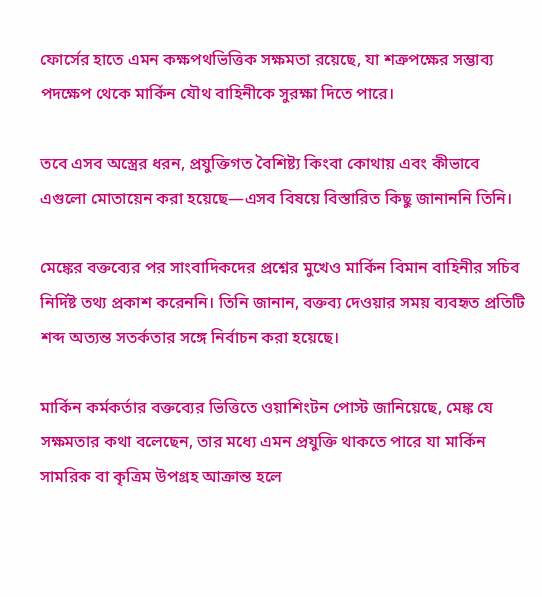ফোর্সের হাতে এমন কক্ষপথভিত্তিক সক্ষমতা রয়েছে, যা শত্রুপক্ষের সম্ভাব্য পদক্ষেপ থেকে মার্কিন যৌথ বাহিনীকে সুরক্ষা দিতে পারে।

তবে এসব অস্ত্রের ধরন, প্রযুক্তিগত বৈশিষ্ট্য কিংবা কোথায় এবং কীভাবে এগুলো মোতায়েন করা হয়েছে—এসব বিষয়ে বিস্তারিত কিছু জানাননি তিনি।

মেঙ্কের বক্তব্যের পর সাংবাদিকদের প্রশ্নের মুখেও মার্কিন বিমান বাহিনীর সচিব নির্দিষ্ট তথ্য প্রকাশ করেননি। তিনি জানান, বক্তব্য দেওয়ার সময় ব্যবহৃত প্রতিটি শব্দ অত্যন্ত সতর্কতার সঙ্গে নির্বাচন করা হয়েছে।

মার্কিন কর্মকর্তার বক্তব্যের ভিত্তিতে ওয়াশিংটন পোস্ট জানিয়েছে, মেঙ্ক যে সক্ষমতার কথা বলেছেন, তার মধ্যে এমন প্রযুক্তি থাকতে পারে যা মার্কিন সামরিক বা কৃত্রিম উপগ্রহ আক্রান্ত হলে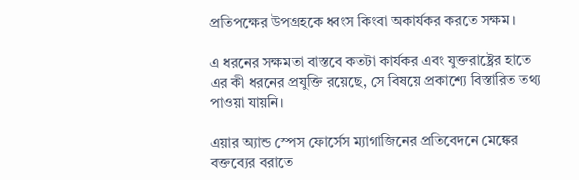প্রতিপক্ষের উপগ্রহকে ধ্বংস কিংবা অকার্যকর করতে সক্ষম।

এ ধরনের সক্ষমতা বাস্তবে কতটা কার্যকর এবং যুক্তরাষ্ট্রের হাতে এর কী ধরনের প্রযুক্তি রয়েছে, সে বিষয়ে প্রকাশ্যে বিস্তারিত তথ্য পাওয়া যায়নি।

এয়ার অ্যান্ড স্পেস ফোর্সেস ম্যাগাজিনের প্রতিবেদনে মেঙ্কের বক্তব্যের বরাতে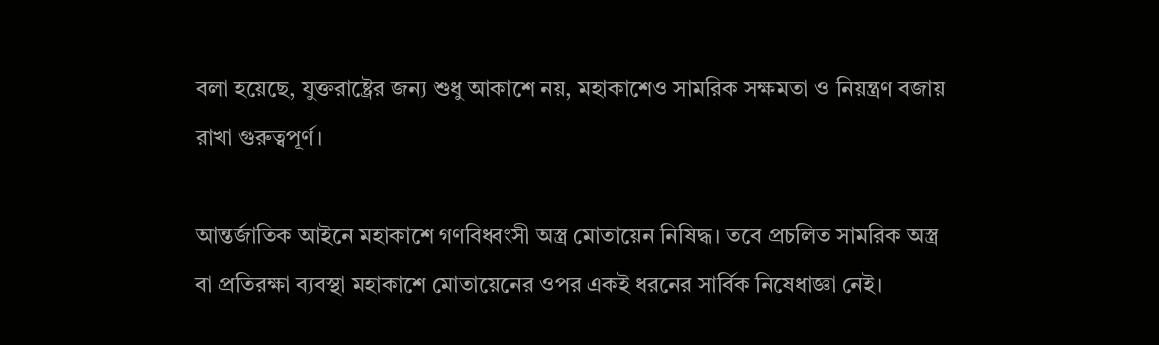বলা হয়েছে, যুক্তরাষ্ট্রের জন্য শুধু আকাশে নয়, মহাকাশেও সামরিক সক্ষমতা ও নিয়ন্ত্রণ বজায় রাখা গুরুত্বপূর্ণ।

আন্তর্জাতিক আইনে মহাকাশে গণবিধ্বংসী অস্ত্র মোতায়েন নিষিদ্ধ। তবে প্রচলিত সামরিক অস্ত্র বা প্রতিরক্ষা ব্যবস্থা মহাকাশে মোতায়েনের ওপর একই ধরনের সার্বিক নিষেধাজ্ঞা নেই।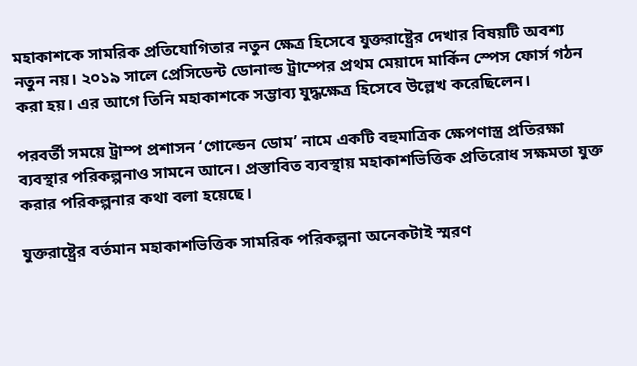মহাকাশকে সামরিক প্রতিযোগিতার নতুন ক্ষেত্র হিসেবে যুক্তরাষ্ট্রের দেখার বিষয়টি অবশ্য নতুন নয়। ২০১৯ সালে প্রেসিডেন্ট ডোনাল্ড ট্রাম্পের প্রথম মেয়াদে মার্কিন স্পেস ফোর্স গঠন করা হয়। এর আগে তিনি মহাকাশকে সম্ভাব্য যুদ্ধক্ষেত্র হিসেবে উল্লেখ করেছিলেন।

পরবর্তী সময়ে ট্রাম্প প্রশাসন ‘গোল্ডেন ডোম’ নামে একটি বহুমাত্রিক ক্ষেপণাস্ত্র প্রতিরক্ষা ব্যবস্থার পরিকল্পনাও সামনে আনে। প্রস্তাবিত ব্যবস্থায় মহাকাশভিত্তিক প্রতিরোধ সক্ষমতা যুক্ত করার পরিকল্পনার কথা বলা হয়েছে।

যুক্তরাষ্ট্রের বর্তমান মহাকাশভিত্তিক সামরিক পরিকল্পনা অনেকটাই স্মরণ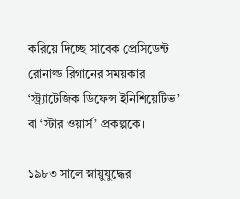করিয়ে দিচ্ছে সাবেক প্রেসিডেন্ট রোনাল্ড রিগানের সময়কার ‘স্ট্র্যাটেজিক ডিফেন্স ইনিশিয়েটিভ’ বা ‘স্টার ওয়ার্স’ প্রকল্পকে।

১৯৮৩ সালে স্নায়ুযুদ্ধের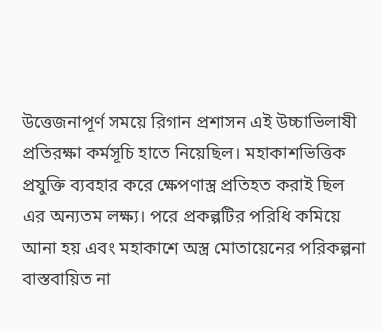উত্তেজনাপূর্ণ সময়ে রিগান প্রশাসন এই উচ্চাভিলাষী প্রতিরক্ষা কর্মসূচি হাতে নিয়েছিল। মহাকাশভিত্তিক প্রযুক্তি ব্যবহার করে ক্ষেপণাস্ত্র প্রতিহত করাই ছিল এর অন্যতম লক্ষ্য। পরে প্রকল্পটির পরিধি কমিয়ে আনা হয় এবং মহাকাশে অস্ত্র মোতায়েনের পরিকল্পনা বাস্তবায়িত না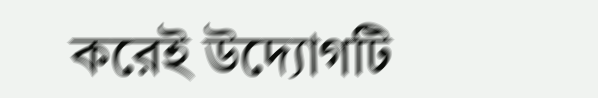করেই উদ্যোগটি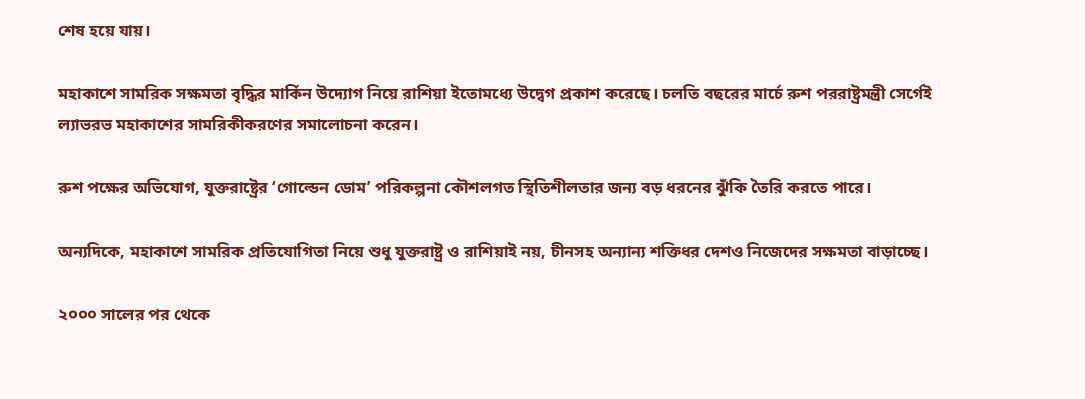শেষ হয়ে যায়।

মহাকাশে সামরিক সক্ষমতা বৃদ্ধির মার্কিন উদ্যোগ নিয়ে রাশিয়া ইতোমধ্যে উদ্বেগ প্রকাশ করেছে। চলতি বছরের মার্চে রুশ পররাষ্ট্রমন্ত্রী সের্গেই ল্যাভরভ মহাকাশের সামরিকীকরণের সমালোচনা করেন।

রুশ পক্ষের অভিযোগ, যুক্তরাষ্ট্রের ‘গোল্ডেন ডোম’ পরিকল্পনা কৌশলগত স্থিতিশীলতার জন্য বড় ধরনের ঝুঁকি তৈরি করতে পারে।

অন্যদিকে, মহাকাশে সামরিক প্রতিযোগিতা নিয়ে শুধু যুক্তরাষ্ট্র ও রাশিয়াই নয়, চীনসহ অন্যান্য শক্তিধর দেশও নিজেদের সক্ষমতা বাড়াচ্ছে।

২০০০ সালের পর থেকে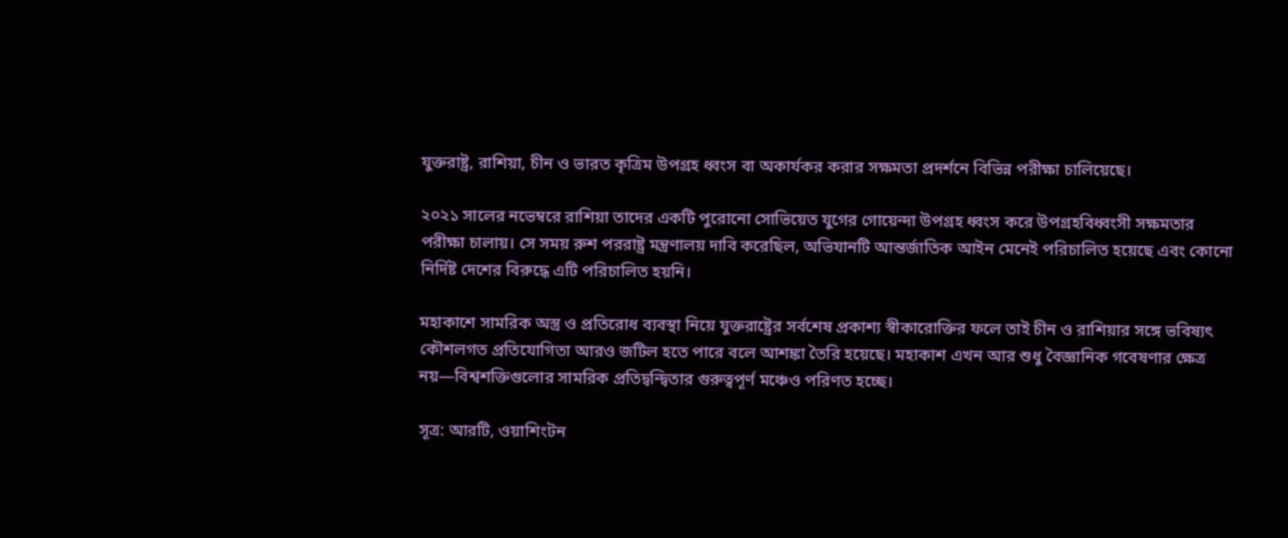যুক্তরাষ্ট্র, রাশিয়া, চীন ও ভারত কৃত্রিম উপগ্রহ ধ্বংস বা অকার্যকর করার সক্ষমতা প্রদর্শনে বিভিন্ন পরীক্ষা চালিয়েছে।

২০২১ সালের নভেম্বরে রাশিয়া তাদের একটি পুরোনো সোভিয়েত যুগের গোয়েন্দা উপগ্রহ ধ্বংস করে উপগ্রহবিধ্বংসী সক্ষমতার পরীক্ষা চালায়। সে সময় রুশ পররাষ্ট্র মন্ত্রণালয় দাবি করেছিল, অভিযানটি আন্তর্জাতিক আইন মেনেই পরিচালিত হয়েছে এবং কোনো নির্দিষ্ট দেশের বিরুদ্ধে এটি পরিচালিত হয়নি।

মহাকাশে সামরিক অস্ত্র ও প্রতিরোধ ব্যবস্থা নিয়ে যুক্তরাষ্ট্রের সর্বশেষ প্রকাশ্য স্বীকারোক্তির ফলে তাই চীন ও রাশিয়ার সঙ্গে ভবিষ্যৎ কৌশলগত প্রতিযোগিতা আরও জটিল হতে পারে বলে আশঙ্কা তৈরি হয়েছে। মহাকাশ এখন আর শুধু বৈজ্ঞানিক গবেষণার ক্ষেত্র নয়—বিশ্বশক্তিগুলোর সামরিক প্রতিদ্বন্দ্বিতার গুরুত্বপূর্ণ মঞ্চেও পরিণত হচ্ছে।

সূত্র: আরটি, ওয়াশিংটন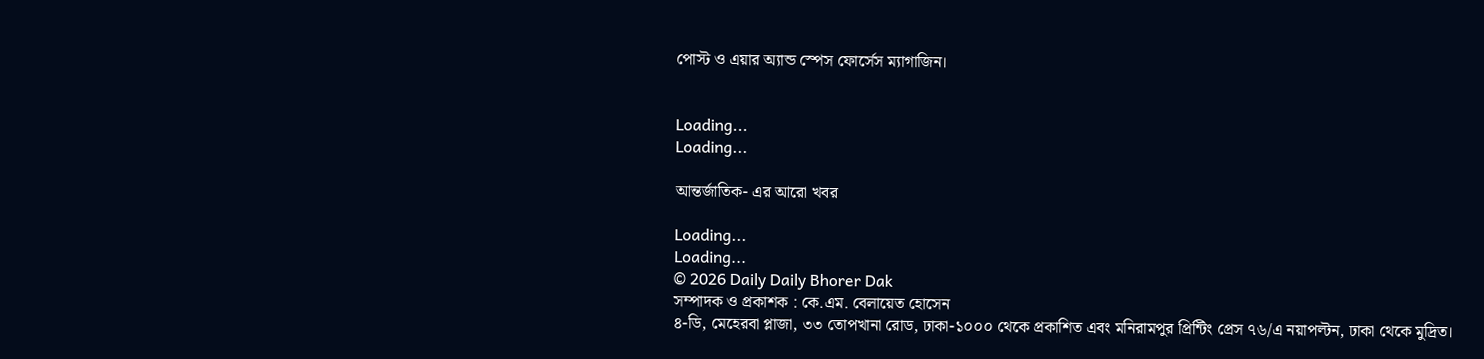পোস্ট ও এয়ার অ্যান্ড স্পেস ফোর্সেস ম্যাগাজিন।


Loading...
Loading...

আন্তর্জাতিক- এর আরো খবর

Loading...
Loading...
© 2026 Daily Daily Bhorer Dak
সম্পাদক ও প্রকাশক : কে.এম. বেলায়েত হোসেন
৪-ডি, মেহেরবা প্লাজা, ৩৩ তোপখানা রোড, ঢাকা-১০০০ থেকে প্রকাশিত এবং মনিরামপুর প্রিন্টিং প্রেস ৭৬/এ নয়াপল্টন, ঢাকা থেকে মুদ্রিত।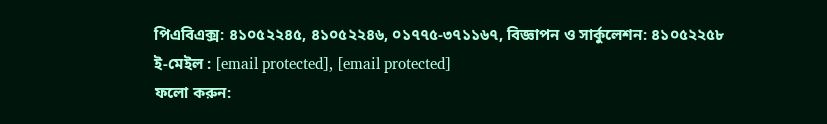পিএবিএক্স: ৪১০৫২২৪৫, ৪১০৫২২৪৬, ০১৭৭৫-৩৭১১৬৭, বিজ্ঞাপন ও সার্কুলেশন: ৪১০৫২২৫৮
ই-মেইল : [email protected], [email protected]
ফলো করুন: